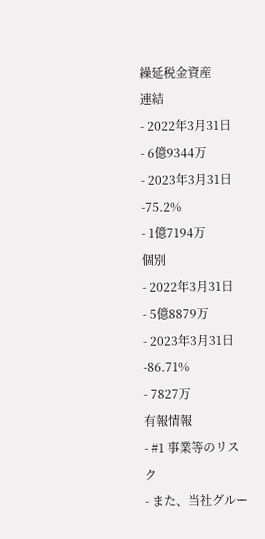繰延税金資産
連結
- 2022年3月31日
- 6億9344万
- 2023年3月31日 -75.2%
- 1億7194万
個別
- 2022年3月31日
- 5億8879万
- 2023年3月31日 -86.71%
- 7827万
有報情報
- #1 事業等のリスク
- また、当社グルー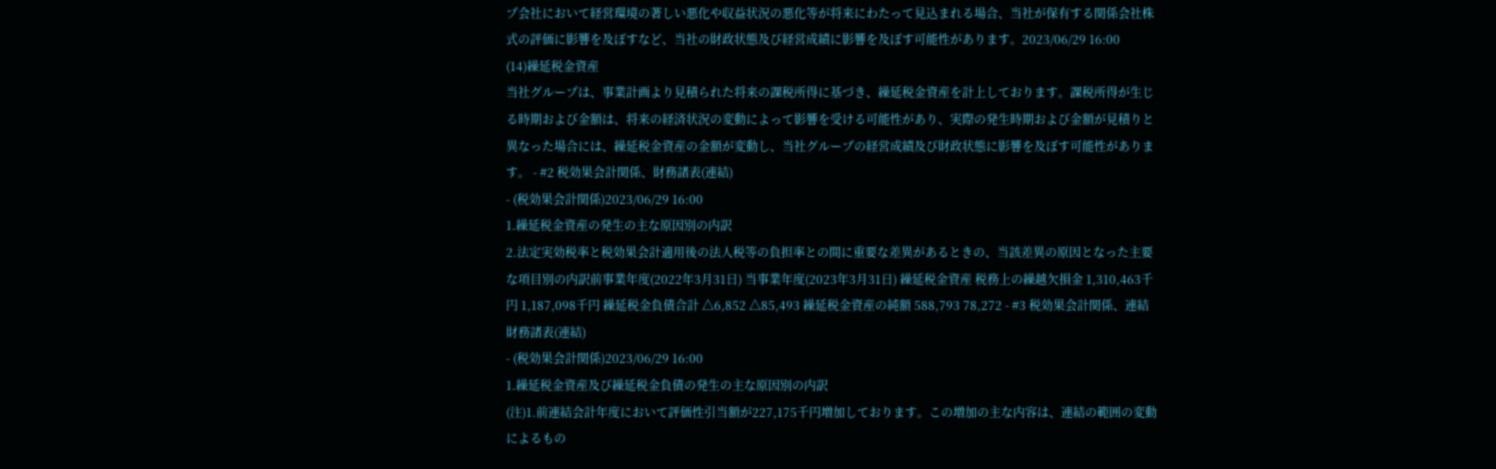プ会社において経営環境の著しい悪化や収益状況の悪化等が将来にわたって見込まれる場合、当社が保有する関係会社株式の評価に影響を及ぼすなど、当社の財政状態及び経営成績に影響を及ぼす可能性があります。2023/06/29 16:00
(14)繰延税金資産
当社グループは、事業計画より見積られた将来の課税所得に基づき、繰延税金資産を計上しております。課税所得が生じる時期および金額は、将来の経済状況の変動によって影響を受ける可能性があり、実際の発生時期および金額が見積りと異なった場合には、繰延税金資産の金額が変動し、当社グループの経営成績及び財政状態に影響を及ぼす可能性があります。 - #2 税効果会計関係、財務諸表(連結)
- (税効果会計関係)2023/06/29 16:00
1.繰延税金資産の発生の主な原因別の内訳
2.法定実効税率と税効果会計適用後の法人税等の負担率との間に重要な差異があるときの、当該差異の原因となった主要な項目別の内訳前事業年度(2022年3月31日) 当事業年度(2023年3月31日) 繰延税金資産 税務上の繰越欠損金 1,310,463千円 1,187,098千円 繰延税金負債合計 △6,852 △85,493 繰延税金資産の純額 588,793 78,272 - #3 税効果会計関係、連結財務諸表(連結)
- (税効果会計関係)2023/06/29 16:00
1.繰延税金資産及び繰延税金負債の発生の主な原因別の内訳
(注)1.前連結会計年度において評価性引当額が227,175千円増加しております。この増加の主な内容は、連結の範囲の変動によるもの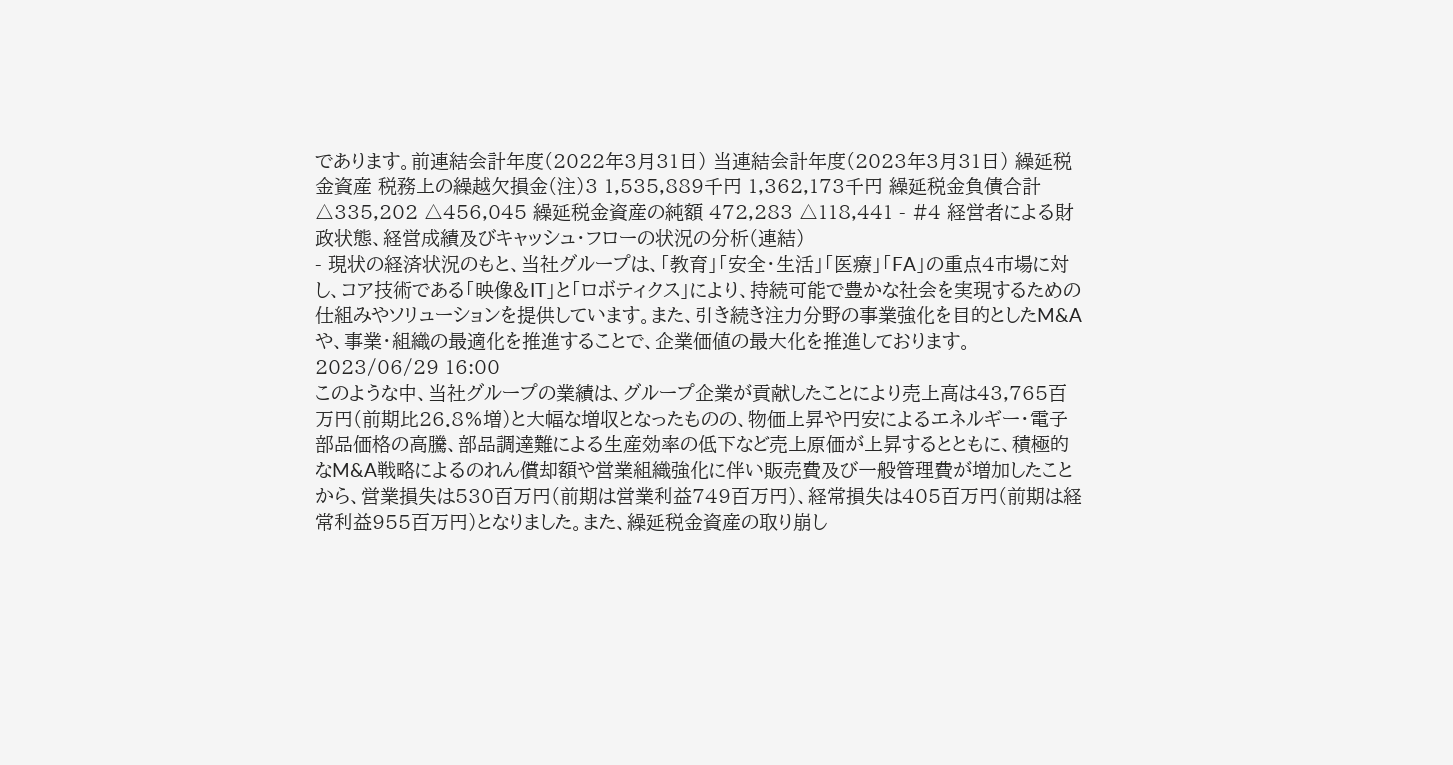であります。前連結会計年度(2022年3月31日) 当連結会計年度(2023年3月31日) 繰延税金資産 税務上の繰越欠損金(注)3 1,535,889千円 1,362,173千円 繰延税金負債合計 △335,202 △456,045 繰延税金資産の純額 472,283 △118,441 - #4 経営者による財政状態、経営成績及びキャッシュ・フローの状況の分析(連結)
- 現状の経済状況のもと、当社グループは、「教育」「安全・生活」「医療」「FA」の重点4市場に対し、コア技術である「映像&IT」と「ロボティクス」により、持続可能で豊かな社会を実現するための仕組みやソリューションを提供しています。また、引き続き注力分野の事業強化を目的としたM&Aや、事業・組織の最適化を推進することで、企業価値の最大化を推進しております。2023/06/29 16:00
このような中、当社グループの業績は、グループ企業が貢献したことにより売上高は43,765百万円(前期比26.8%増)と大幅な増収となったものの、物価上昇や円安によるエネルギー・電子部品価格の高騰、部品調達難による生産効率の低下など売上原価が上昇するとともに、積極的なM&A戦略によるのれん償却額や営業組織強化に伴い販売費及び一般管理費が増加したことから、営業損失は530百万円(前期は営業利益749百万円)、経常損失は405百万円(前期は経常利益955百万円)となりました。また、繰延税金資産の取り崩し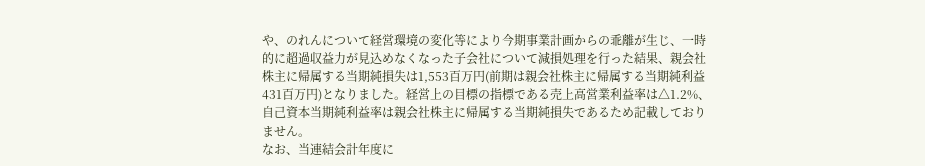や、のれんについて経営環境の変化等により今期事業計画からの乖離が生じ、一時的に超過収益力が見込めなくなった子会社について減損処理を行った結果、親会社株主に帰属する当期純損失は1,553百万円(前期は親会社株主に帰属する当期純利益431百万円)となりました。経営上の目標の指標である売上高営業利益率は△1.2%、自己資本当期純利益率は親会社株主に帰属する当期純損失であるため記載しておりません。
なお、当連結会計年度に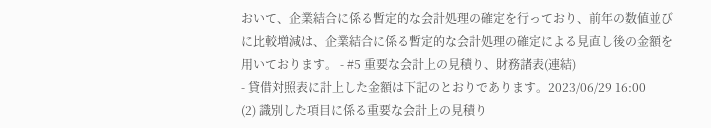おいて、企業結合に係る暫定的な会計処理の確定を行っており、前年の数値並びに比較増減は、企業結合に係る暫定的な会計処理の確定による見直し後の金額を用いております。 - #5 重要な会計上の見積り、財務諸表(連結)
- 貸借対照表に計上した金額は下記のとおりであります。2023/06/29 16:00
(2) 識別した項目に係る重要な会計上の見積り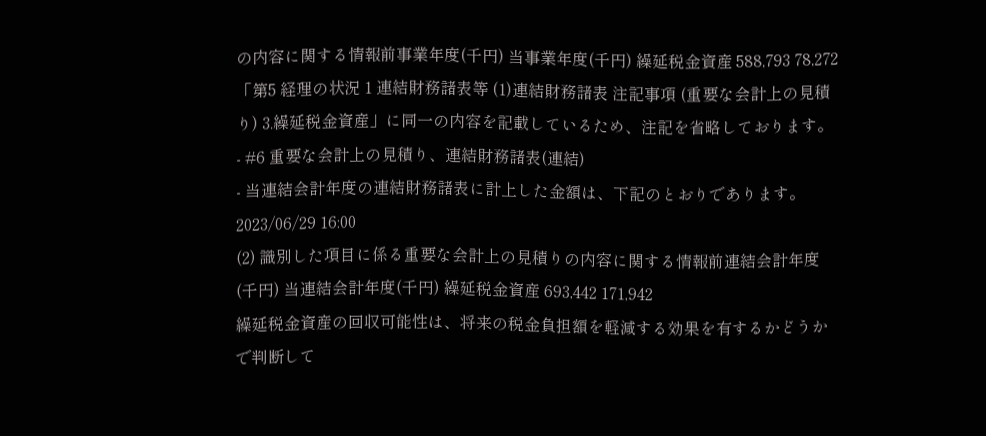の内容に関する情報前事業年度(千円) 当事業年度(千円) 繰延税金資産 588,793 78,272
「第5 経理の状況 1 連結財務諸表等 (1)連結財務諸表 注記事項 (重要な会計上の見積り) 3.繰延税金資産」に同一の内容を記載しているため、注記を省略しております。 - #6 重要な会計上の見積り、連結財務諸表(連結)
- 当連結会計年度の連結財務諸表に計上した金額は、下記のとおりであります。2023/06/29 16:00
(2) 識別した項目に係る重要な会計上の見積りの内容に関する情報前連結会計年度(千円) 当連結会計年度(千円) 繰延税金資産 693,442 171,942
繰延税金資産の回収可能性は、将来の税金負担額を軽減する効果を有するかどうかで判断して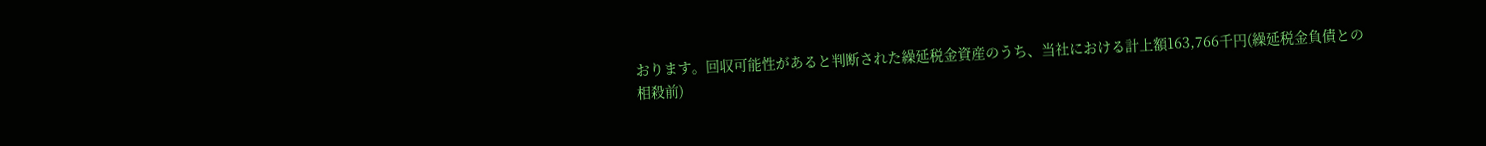おります。回収可能性があると判断された繰延税金資産のうち、当社における計上額163,766千円(繰延税金負債との相殺前)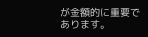が金額的に重要であります。